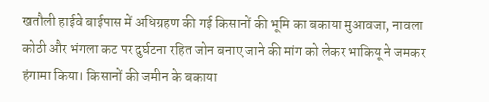खतौली हाईवे बाईपास में अधिग्रहण की गई किसानों की भूमि का बकाया मुआवजा, नावला कोठी और भंगला कट पर दुर्घटना रहित जोन बनाए जाने की मांग को लेकर भाकियू ने जमकर हंगामा किया। किसानों की जमीन के बकाया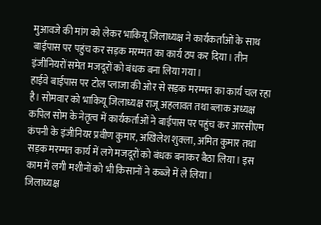मुआवजे की मांग को लेकर भाकियू जिलाध्यक्ष ने कार्यकर्ताओं के साथ बाईपास पर पहुंच कर सड़क मरम्मत का कार्य ठप कर दिया। तीन इंजीनियरों समेत मजदूरों को बंधक बना लिया गया।
हाईवे बाईपास पर टोल प्लाजा की ओर से सड़क मरम्मत का कार्य चल रहा है। सोमवार को भाकियू जिलाध्यक्ष राजू अहलावत तथा ब्लाक अध्यक्ष कपिल सोम के नेतृत्व में कार्यकर्ताओं ने बाईपास पर पहुंच कर आरसीएम कंपनी के इंजीनियर प्रवीण कुमार, अखिलेश शुक्ला, अमित कुमार तथा सड़क मरम्मत कार्य में लगे मजदूरों को बंधक बनाकर बैठा लिया। इस काम में लगी मशीनों को भी किसानों ने कब्जे में ले लिया।
जिलाध्यक्ष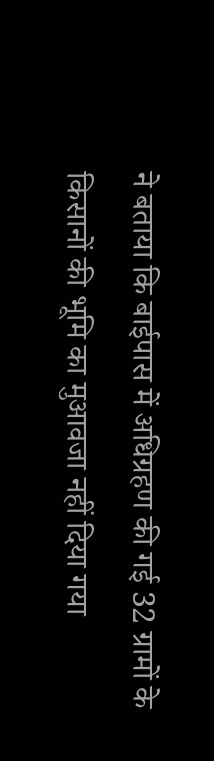ने बताया कि बाईपास में अधिग्रहण की गई 32 ग्रामों के किसानों की भूमि का मुआवजा नहीं दिया गया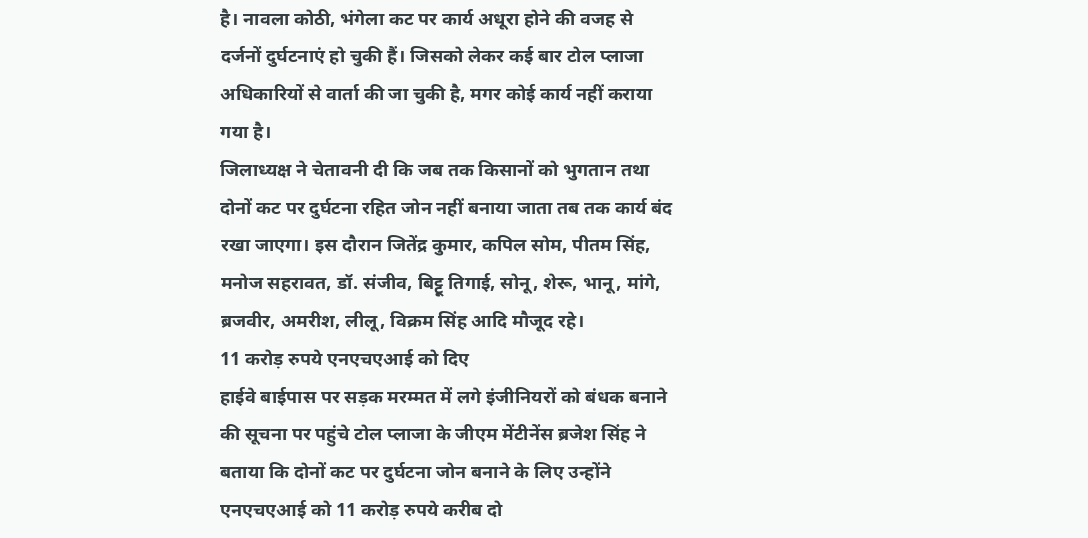है। नावला कोठी, भंगेला कट पर कार्य अधूरा होने की वजह से दर्जनों दुर्घटनाएं हो चुकी हैं। जिसको लेकर कई बार टोल प्लाजा अधिकारियों से वार्ता की जा चुकी है, मगर कोई कार्य नहीं कराया गया है।
जिलाध्यक्ष ने चेतावनी दी कि जब तक किसानों को भुगतान तथा दोनों कट पर दुर्घटना रहित जोन नहीं बनाया जाता तब तक कार्य बंद रखा जाएगा। इस दौरान जितेंद्र कुमार, कपिल सोम, पीतम सिंह, मनोज सहरावत, डॉ. संजीव, बिट्टू तिगाई, सोनू, शेरू, भानू, मांगे, ब्रजवीर, अमरीश, लीलू, विक्रम सिंह आदि मौजूद रहे।
11 करोड़ रुपये एनएचएआई को दिए
हाईवे बाईपास पर सड़क मरम्मत में लगे इंजीनियरों को बंधक बनाने की सूचना पर पहुंचे टोल प्लाजा के जीएम मेंटीनेंस ब्रजेश सिंह ने बताया कि दोनों कट पर दुर्घटना जोन बनाने के लिए उन्होंने एनएचएआई को 11 करोड़ रुपये करीब दो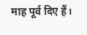माह पूर्व दिए हैं।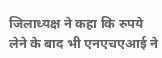जिलाध्यक्ष ने कहा कि रुपये लेने के बाद भी एनएचएआई ने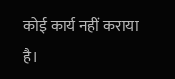कोई कार्य नहीं कराया है।